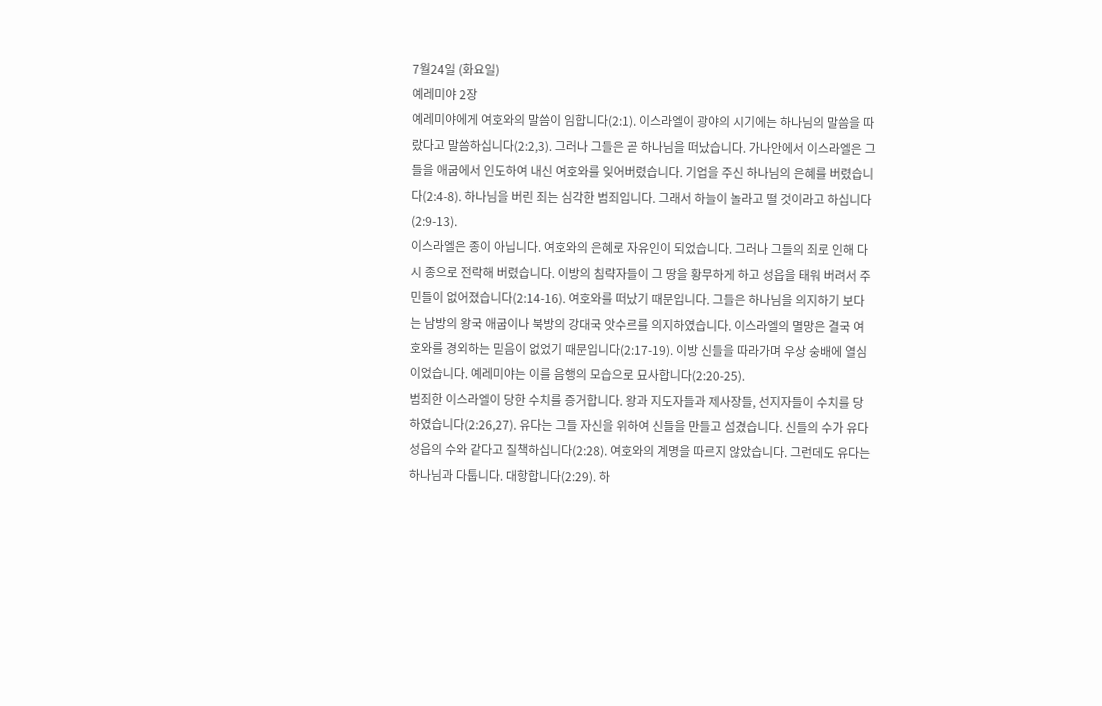7월24일 (화요일)
예레미야 2장
예레미야에게 여호와의 말씀이 임합니다(2:1). 이스라엘이 광야의 시기에는 하나님의 말씀을 따랐다고 말씀하십니다(2:2,3). 그러나 그들은 곧 하나님을 떠났습니다. 가나안에서 이스라엘은 그들을 애굽에서 인도하여 내신 여호와를 잊어버렸습니다. 기업을 주신 하나님의 은혜를 버렸습니다(2:4-8). 하나님을 버린 죄는 심각한 범죄입니다. 그래서 하늘이 놀라고 떨 것이라고 하십니다(2:9-13).
이스라엘은 종이 아닙니다. 여호와의 은혜로 자유인이 되었습니다. 그러나 그들의 죄로 인해 다시 종으로 전락해 버렸습니다. 이방의 침략자들이 그 땅을 황무하게 하고 성읍을 태워 버려서 주민들이 없어졌습니다(2:14-16). 여호와를 떠났기 때문입니다. 그들은 하나님을 의지하기 보다는 남방의 왕국 애굽이나 북방의 강대국 앗수르를 의지하였습니다. 이스라엘의 멸망은 결국 여호와를 경외하는 믿음이 없었기 때문입니다(2:17-19). 이방 신들을 따라가며 우상 숭배에 열심이었습니다. 예레미야는 이를 음행의 모습으로 묘사합니다(2:20-25).
범죄한 이스라엘이 당한 수치를 증거합니다. 왕과 지도자들과 제사장들, 선지자들이 수치를 당하였습니다(2:26,27). 유다는 그들 자신을 위하여 신들을 만들고 섬겼습니다. 신들의 수가 유다 성읍의 수와 같다고 질책하십니다(2:28). 여호와의 계명을 따르지 않았습니다. 그런데도 유다는 하나님과 다툽니다. 대항합니다(2:29). 하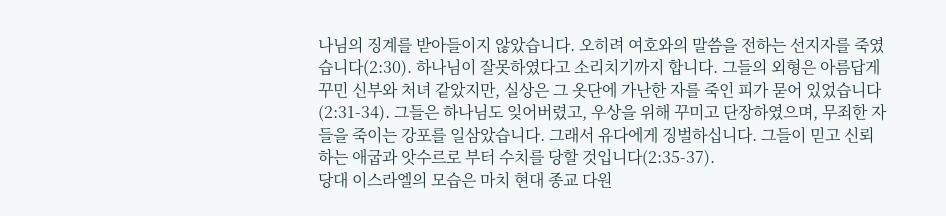나님의 징계를 받아들이지 않았습니다. 오히려 여호와의 말씀을 전하는 선지자를 죽였습니다(2:30). 하나님이 잘못하였다고 소리치기까지 합니다. 그들의 외형은 아름답게 꾸민 신부와 처녀 같았지만, 실상은 그 옷단에 가난한 자를 죽인 피가 묻어 있었습니다(2:31-34). 그들은 하나님도 잊어버렸고, 우상을 위해 꾸미고 단장하였으며, 무죄한 자들을 죽이는 강포를 일삼았습니다. 그래서 유다에게 징벌하십니다. 그들이 믿고 신뢰하는 애굽과 앗수르로 부터 수치를 당할 것입니다(2:35-37).
당대 이스라엘의 모습은 마치 현대 종교 다원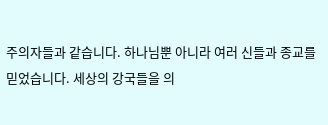주의자들과 같습니다. 하나님뿐 아니라 여러 신들과 종교를 믿었습니다. 세상의 강국들을 의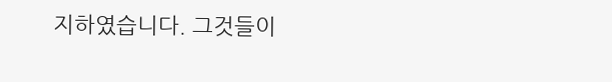지하였습니다. 그것들이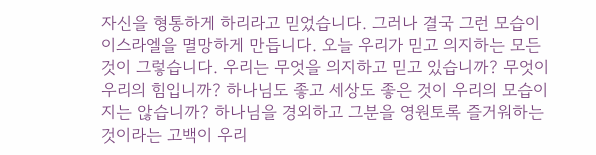자신을 형통하게 하리라고 믿었습니다. 그러나 결국 그런 모습이 이스라엘을 멸망하게 만듭니다. 오늘 우리가 믿고 의지하는 모든 것이 그렇습니다. 우리는 무엇을 의지하고 믿고 있습니까? 무엇이 우리의 힘입니까? 하나님도 좋고 세상도 좋은 것이 우리의 모습이지는 않습니까? 하나님을 경외하고 그분을 영원토록 즐거워하는 것이라는 고백이 우리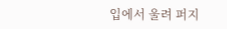입에서 울려 퍼지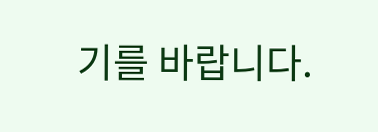기를 바랍니다.